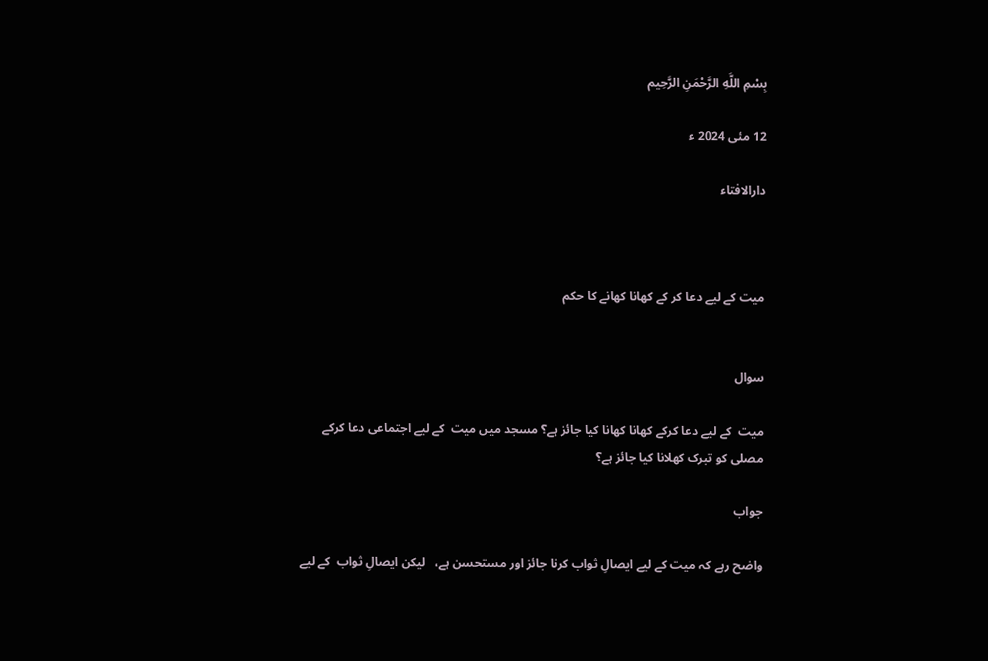بِسْمِ اللَّهِ الرَّحْمَنِ الرَّحِيم

12 مئی 2024 ء

دارالافتاء



میت کے لیے دعا کر کے کھانا کھانے کا حکم


سوال

میت  کے لیے دعا کرکے کھانا کھانا کیا جائز ہے؟ مسجد میں میت  کے لیے اجتماعی دعا کرکے مصلی کو تبرک کھلانا کیا جائز ہے؟

جواب

واضح رہے کہ میت کے لیے ایصالِ ثواب کرنا جائز اور مستحسن ہے،   لیکن ایصالِ ثواب  کے لیے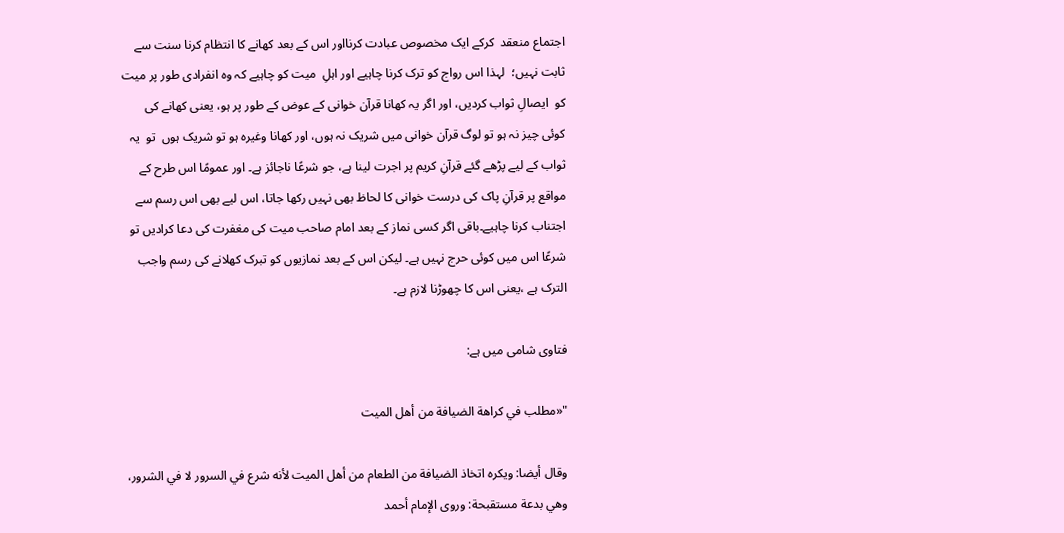اجتماع منعقد  کرکے ایک مخصوص عبادت کرنااور اس کے بعد کھانے کا انتظام کرنا سنت سے ثابت نہیں؛  لہذا اس رواج کو ترک کرنا چاہیے اور اہلِ  میت کو چاہیے کہ وہ انفرادی طور پر میت کو  ایصالِ ثواب کردیں، اور اگر یہ کھانا قرآن خوانی کے عوض کے طور پر ہو، یعنی کھانے کی کوئی چیز نہ ہو تو لوگ قرآن خوانی میں شریک نہ ہوں، اور کھانا وغیرہ ہو تو شریک ہوں  تو  یہ ثواب کے لیے پڑھے گئے قرآنِ کریم پر اجرت لینا ہے، جو شرعًا ناجائز ہے۔ اور عمومًا اس طرح کے مواقع پر قرآنِ پاک کی درست خوانی کا لحاظ بھی نہیں رکھا جاتا، اس لیے بھی اس رسم سے اجتناب کرنا چاہیے۔باقی اگر کسی نماز کے بعد امام صاحب میت کی مغفرت کی دعا کرادیں تو شرعًا اس میں کوئی حرج نہیں ہے۔ لیکن اس کے بعد نمازیوں کو تبرک کھلانے کی رسم واجب الترک ہے ،یعنی اس کا چھوڑنا لازم ہے۔

فتاوی شامی میں ہے:

"«مطلب في كراهة الضيافة من أهل الميت

وقال أيضا: ويكره اتخاذ الضيافة من الطعام من أهل الميت لأنه شرع في السرور لا في الشرور، وهي بدعة مستقبحة: وروى الإمام أحمد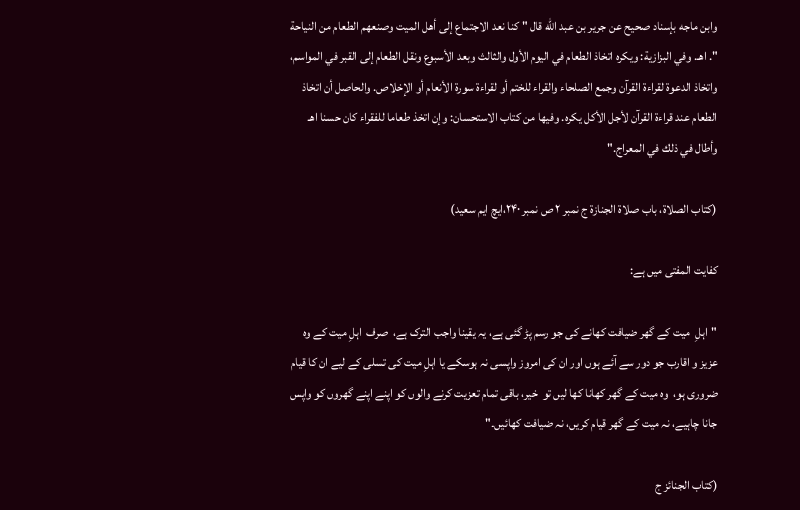وابن ماجه بإسناد صحيح عن جرير بن عبد الله قال " كنا نعد الاجتماع إلى أهل الميت وصنعهم الطعام من النياحة ". اهـ. وفي البزازية: ويكره اتخاذ الطعام في اليوم الأول والثالث وبعد الأسبوع ونقل الطعام إلى القبر في المواسم، واتخاذ الدعوة لقراءة القرآن وجمع الصلحاء والقراء للختم أو لقراءة سورة الأنعام أو الإخلاص. والحاصل أن اتخاذ الطعام عند قراءة القرآن لأجل الأكل يكره. وفيها من كتاب الاستحسان: وإن اتخذ طعاما للفقراء كان حسنا اهـ وأطال في ذلك في المعراج."

(کتاب الصلاۃ، باب صلاۃ الجنازۃ ج نمبر ۲ ص نمبر ۲۴۰،ایچ ایم سعید)

کفایت المفتی میں ہے:

"اہلِ  میت کے گھر ضیافت کھانے کی جو رسم پڑ گئی ہے، یہ یقینا واجب الترک ہے،  صرف  اہلِ میت کے وہ عزیز و اقارب جو دور سے آئے ہوں اور ان کی امروز واپسی نہ ہوسکے یا اہلِ میت کی تسلی کے لیے ان کا قیام ضروری ہو،  وہ میت کے گھر کھانا کھا لیں تو  خیر، باقی تمام تعزیت کرنے والوں کو اپنے اپنے گھروں کو واپس جانا چاہیے، نہ میت کے گھر قیام کریں، نہ ضیافت کھائیں۔"

(کتاب الجنائز ج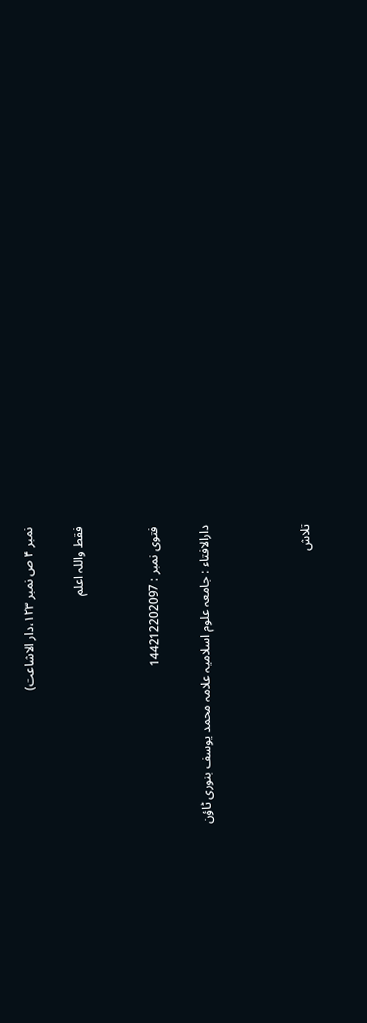نمبر ۴ ص نمبر ۱۲۳،دار الاشاعت)

فقط واللہ اعلم


فتوی نمبر : 144212202097

دارالافتاء : جامعہ علوم اسلامیہ علامہ محمد یوسف بنوری ٹاؤن



تلاش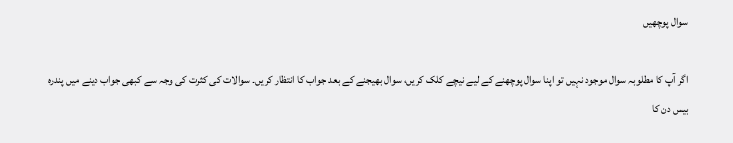سوال پوچھیں

اگر آپ کا مطلوبہ سوال موجود نہیں تو اپنا سوال پوچھنے کے لیے نیچے کلک کریں، سوال بھیجنے کے بعد جواب کا انتظار کریں۔ سوالات کی کثرت کی وجہ سے کبھی جواب دینے میں پندرہ بیس دن کا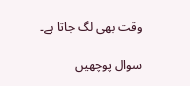وقت بھی لگ جاتا ہے۔

سوال پوچھیں